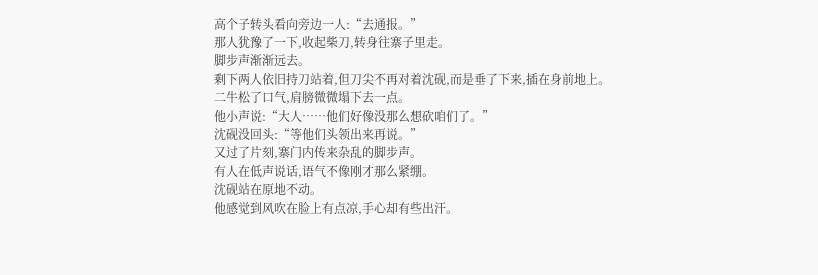高个子转头看向旁边一人:“去通报。”
那人犹豫了一下,收起柴刀,转身往寨子里走。
脚步声渐渐远去。
剩下两人依旧持刀站着,但刀尖不再对着沈砚,而是垂了下来,插在身前地上。
二牛松了口气,肩膀微微塌下去一点。
他小声说:“大人……他们好像没那么想砍咱们了。”
沈砚没回头:“等他们头领出来再说。”
又过了片刻,寨门内传来杂乱的脚步声。
有人在低声说话,语气不像刚才那么紧绷。
沈砚站在原地不动。
他感觉到风吹在脸上有点凉,手心却有些出汗。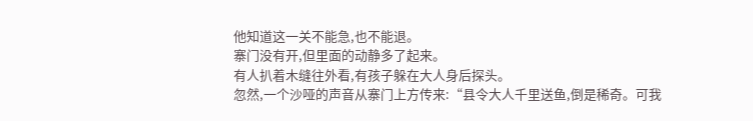他知道这一关不能急,也不能退。
寨门没有开,但里面的动静多了起来。
有人扒着木缝往外看,有孩子躲在大人身后探头。
忽然,一个沙哑的声音从寨门上方传来:“县令大人千里送鱼,倒是稀奇。可我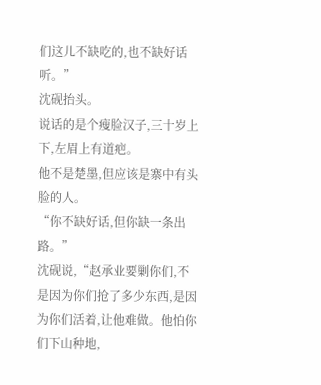们这儿不缺吃的,也不缺好话听。”
沈砚抬头。
说话的是个瘦脸汉子,三十岁上下,左眉上有道疤。
他不是楚墨,但应该是寨中有头脸的人。
“你不缺好话,但你缺一条出路。”
沈砚说,“赵承业要剿你们,不是因为你们抢了多少东西,是因为你们活着,让他难做。他怕你们下山种地,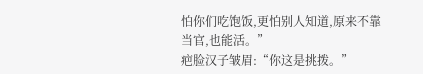怕你们吃饱饭,更怕别人知道,原来不靠当官,也能活。”
疤脸汉子皱眉:“你这是挑拨。”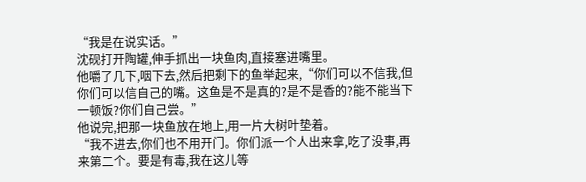“我是在说实话。”
沈砚打开陶罐,伸手抓出一块鱼肉,直接塞进嘴里。
他嚼了几下,咽下去,然后把剩下的鱼举起来,“你们可以不信我,但你们可以信自己的嘴。这鱼是不是真的?是不是香的?能不能当下一顿饭?你们自己尝。”
他说完,把那一块鱼放在地上,用一片大树叶垫着。
“我不进去,你们也不用开门。你们派一个人出来拿,吃了没事,再来第二个。要是有毒,我在这儿等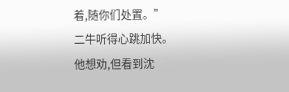着,随你们处置。”
二牛听得心跳加快。
他想劝,但看到沈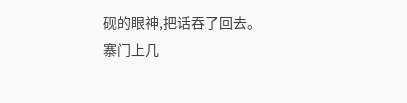砚的眼神,把话吞了回去。
寨门上几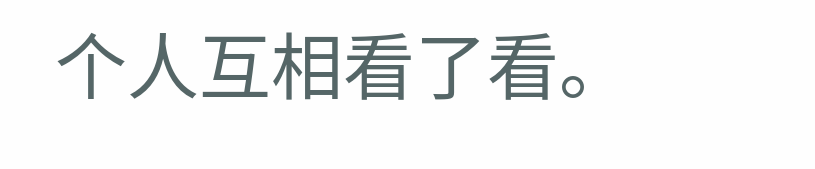个人互相看了看。